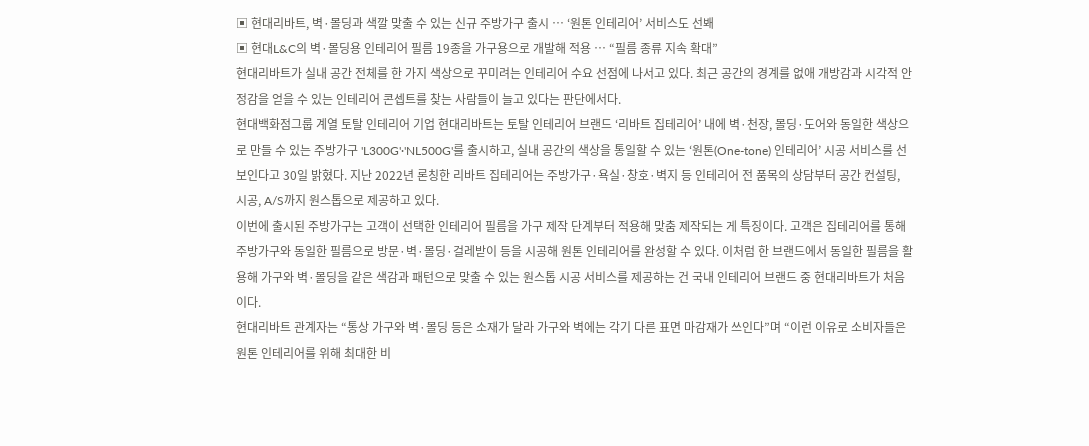▣ 현대리바트, 벽·몰딩과 색깔 맞출 수 있는 신규 주방가구 출시 … ‘원톤 인테리어’ 서비스도 선봬
▣ 현대L&C의 벽·몰딩용 인테리어 필름 19종을 가구용으로 개발해 적용 … “필름 종류 지속 확대”
현대리바트가 실내 공간 전체를 한 가지 색상으로 꾸미려는 인테리어 수요 선점에 나서고 있다. 최근 공간의 경계를 없애 개방감과 시각적 안정감을 얻을 수 있는 인테리어 콘셉트를 찾는 사람들이 늘고 있다는 판단에서다.
현대백화점그룹 계열 토탈 인테리어 기업 현대리바트는 토탈 인테리어 브랜드 ‘리바트 집테리어’ 내에 벽·천장, 몰딩·도어와 동일한 색상으로 만들 수 있는 주방가구 'L300G'·'NL500G'를 출시하고, 실내 공간의 색상을 통일할 수 있는 ‘원톤(One-tone) 인테리어’ 시공 서비스를 선보인다고 30일 밝혔다. 지난 2022년 론칭한 리바트 집테리어는 주방가구·욕실·창호·벽지 등 인테리어 전 품목의 상담부터 공간 컨설팅, 시공, A/S까지 원스톱으로 제공하고 있다.
이번에 출시된 주방가구는 고객이 선택한 인테리어 필름을 가구 제작 단계부터 적용해 맞춤 제작되는 게 특징이다. 고객은 집테리어를 통해 주방가구와 동일한 필름으로 방문·벽·몰딩·걸레받이 등을 시공해 원톤 인테리어를 완성할 수 있다. 이처럼 한 브랜드에서 동일한 필름을 활용해 가구와 벽·몰딩을 같은 색감과 패턴으로 맞출 수 있는 원스톱 시공 서비스를 제공하는 건 국내 인테리어 브랜드 중 현대리바트가 처음이다.
현대리바트 관계자는 “통상 가구와 벽·몰딩 등은 소재가 달라 가구와 벽에는 각기 다른 표면 마감재가 쓰인다”며 “이런 이유로 소비자들은 원톤 인테리어를 위해 최대한 비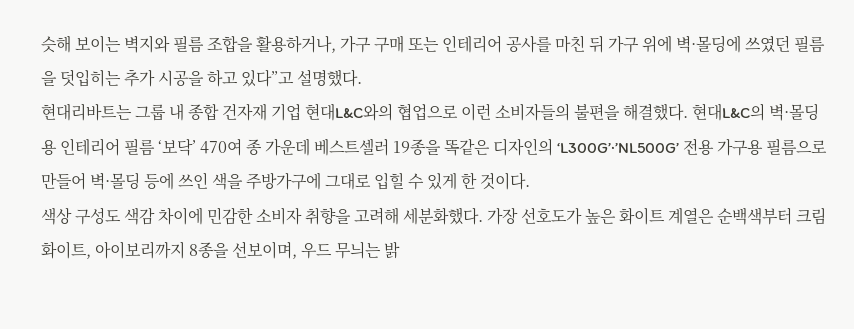슷해 보이는 벽지와 필름 조합을 활용하거나, 가구 구매 또는 인테리어 공사를 마친 뒤 가구 위에 벽·몰딩에 쓰였던 필름을 덧입히는 추가 시공을 하고 있다”고 설명했다.
현대리바트는 그룹 내 종합 건자재 기업 현대L&C와의 협업으로 이런 소비자들의 불편을 해결했다. 현대L&C의 벽·몰딩용 인테리어 필름 ‘보닥’ 470여 종 가운데 베스트셀러 19종을 똑같은 디자인의 ‘L300G’·’NL500G’ 전용 가구용 필름으로 만들어 벽·몰딩 등에 쓰인 색을 주방가구에 그대로 입힐 수 있게 한 것이다.
색상 구성도 색감 차이에 민감한 소비자 취향을 고려해 세분화했다. 가장 선호도가 높은 화이트 계열은 순백색부터 크림 화이트, 아이보리까지 8종을 선보이며, 우드 무늬는 밝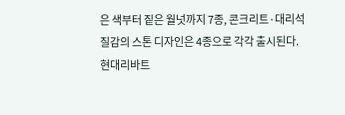은 색부터 짙은 월넛까지 7종, 콘크리트·대리석 질감의 스톤 디자인은 4종으로 각각 출시된다.
현대리바트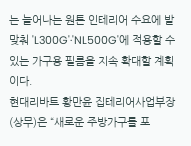는 늘어나는 원톤 인테리어 수요에 발맞춰 'L300G'·'NL500G'에 적용할 수 있는 가구용 필름을 지속 확대할 계획이다.
현대리바트 황만윤 집테리어사업부장(상무)은 “새로운 주방가구를 포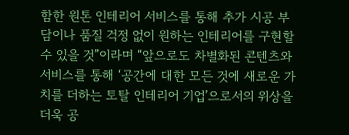함한 원톤 인테리어 서비스를 통해 추가 시공 부담이나 품질 걱정 없이 원하는 인테리어를 구현할 수 있을 것”이라며 “앞으로도 차별화된 콘텐츠와 서비스를 통해 ‘공간에 대한 모든 것에 새로운 가치를 더하는 토탈 인테리어 기업’으로서의 위상을 더욱 공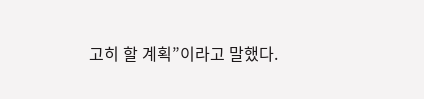고히 할 계획”이라고 말했다.